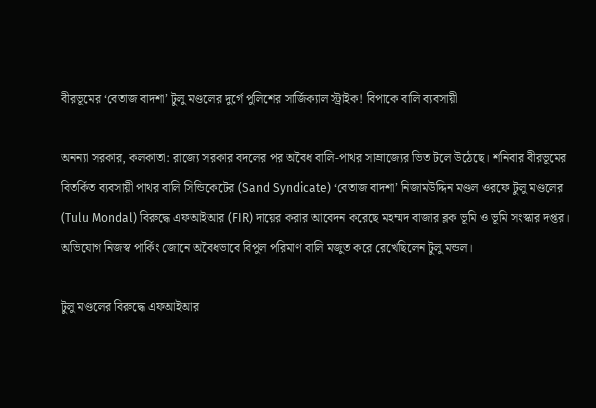বীরভূমের ‘বেতাজ বাদশা’ টুলু মণ্ডলের দুর্গে পুলিশের সার্জিক্যাল স্ট্রাইক! বিপাকে বালি ব্যবসায়ী

অনন্যা সরকার, কলকাতা: রাজ্যে সরকার বদলের পর অবৈধ বালি-পাথর সাম্রাজ্যের ভিত টলে উঠেছে। শনিবার বীরভূমের বিতর্কিত ব্যবসায়ী পাথর বালি সিন্ডিকেটের (Sand Syndicate) ‘বেতাজ বাদশা’ নিজামউদ্দিন মণ্ডল ওরফে টুলু মণ্ডলের (Tulu Mondal) বিরুদ্ধে এফআইআর (FIR) দায়ের করার আবেদন করেছে মহম্মদ বাজার ব্লক ভূমি ও ভূমি সংস্কার দপ্তর। অভিযোগ নিজস্ব পার্কিং জোনে অবৈধভাবে বিপুল পরিমাণ বালি মজুত করে রেখেছিলেন টুলু মন্ডল।

টুলু মণ্ডলের বিরুদ্ধে এফআইআর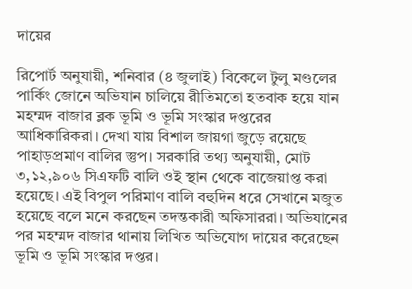দায়ের

রিপোর্ট অনুযায়ী, শনিবার (৪ জুলাই) বিকেলে টুলু মণ্ডলের পার্কিং জোনে অভিযান চালিয়ে রীতিমতো হতবাক হয়ে যান মহম্মদ বাজার ব্লক ভূমি ও ভূমি সংস্কার দপ্তরের আধিকারিকরা। দেখা যায় বিশাল জায়গা জুড়ে রয়েছে পাহাড়প্রমাণ বালির স্তুপ। সরকারি তথ্য অনুযায়ী, মোট ৩,১২,৯০৬ সিএফটি বালি ওই স্থান থেকে বাজেয়াপ্ত করা হয়েছে। এই বিপুল পরিমাণ বালি বহুদিন ধরে সেখানে মজুত হয়েছে বলে মনে করছেন তদন্তকারী অফিসাররা। অভিযানের পর মহম্মদ বাজার থানায় লিখিত অভিযোগ দায়ের করেছেন ভূমি ও ভূমি সংস্কার দপ্তর।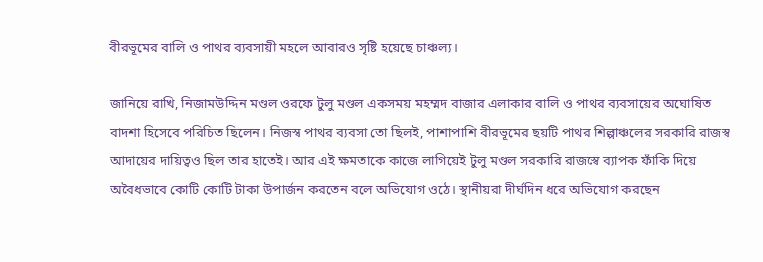বীরভূমের বালি ও পাথর ব্যবসায়ী মহলে আবারও সৃষ্টি হয়েছে চাঞ্চল্য।

জানিয়ে রাখি, নিজামউদ্দিন মণ্ডল ওরফে টুলু মণ্ডল একসময় মহম্মদ বাজার এলাকার বালি ও পাথর ব্যবসায়ের অঘোষিত বাদশা হিসেবে পরিচিত ছিলেন। নিজস্ব পাথর ব্যবসা তো ছিলই, পাশাপাশি বীরভূমের ছয়টি পাথর শিল্পাঞ্চলের সরকারি রাজস্ব আদায়ের দায়িত্বও ছিল তার হাতেই। আর এই ক্ষমতাকে কাজে লাগিয়েই টুলু মণ্ডল সরকারি রাজস্বে ব্যাপক ফাঁকি দিয়ে অবৈধভাবে কোটি কোটি টাকা উপার্জন করতেন বলে অভিযোগ ওঠে। স্থানীয়রা দীর্ঘদিন ধরে অভিযোগ করছেন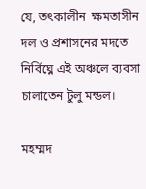যে, তৎকালীন  ক্ষমতাসীন দল ও প্রশাসনের মদতে নির্বিঘ্নে এই অঞ্চলে ব্যবসা চালাতেন টুলু মন্ডল।

মহম্মদ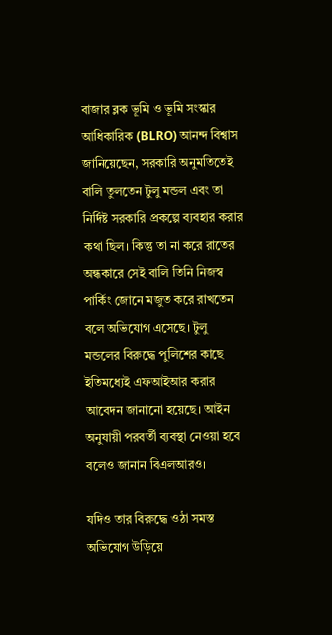বাজার ব্লক ভূমি ও ভূমি সংস্কার আধিকারিক (BLRO) আনন্দ বিশ্বাস জানিয়েছেন, সরকারি অনুমতিতেই বালি তুলতেন টুলু মন্ডল এবং তা নির্দিষ্ট সরকারি প্রকল্পে ব্যবহার করার কথা ছিল। কিন্তু তা না করে রাতের অন্ধকারে সেই বালি তিনি নিজস্ব পার্কিং জোনে মজুত করে রাখতেন বলে অভিযোগ এসেছে। টুলু মন্ডলের বিরুদ্ধে পুলিশের কাছে ইতিমধ্যেই এফআইআর করার আবেদন জানানো হয়েছে। আইন অনুযায়ী পরবর্তী ব্যবস্থা নেওয়া হবে বলেও জানান বিএলআরও।

যদিও তার বিরুদ্ধে ওঠা সমস্ত অভিযোগ উড়িয়ে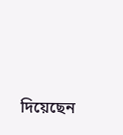দিয়েছেন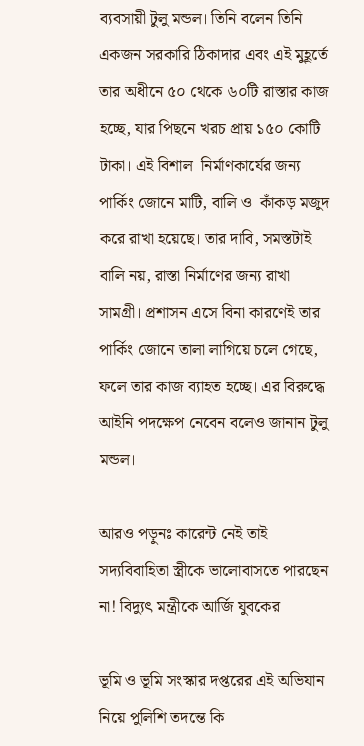ব্যবসায়ী টুলু মন্ডল। তিনি বলেন তিনি একজন সরকারি ঠিকাদার এবং এই মুহূর্তে তার অধীনে ৫০ থেকে ৬০টি রাস্তার কাজ হচ্ছে, যার পিছনে খরচ প্রায় ১৫০ কোটি টাকা। এই বিশাল  নির্মাণকার্যের জন্য পার্কিং জোনে মাটি, বালি ও  কাঁকড় মজুদ করে রাখা হয়েছে। তার দাবি, সমস্তটাই বালি নয়, রাস্তা নির্মাণের জন্য রাখা সামগ্রী। প্রশাসন এসে বিনা কারণেই তার পার্কিং জোনে তালা লাগিয়ে চলে গেছে, ফলে তার কাজ ব্যাহত হচ্ছে। এর বিরুদ্ধে আইনি পদক্ষেপ নেবেন বলেও জানান টুলু মন্ডল।

আরও পড়ুনঃ কারেন্ট নেই তাই সদ্যবিবাহিতা স্ত্রীকে ভালোবাসতে পারছেন না! বিদ্যুৎ মন্ত্রীকে আর্জি যুবকের

ভূমি ও ভূমি সংস্কার দপ্তরের এই অভিযান নিয়ে পুলিশি তদন্তে কি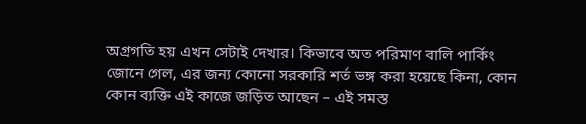অগ্রগতি হয় এখন সেটাই দেখার। কিভাবে অত পরিমাণ বালি পার্কিং জোনে গেল, এর জন্য কোনো সরকারি শর্ত ভঙ্গ করা হয়েছে কিনা, কোন কোন ব্যক্তি এই কাজে জড়িত আছেন – এই সমস্ত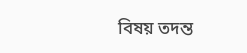বিষয় তদন্ত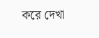করে দেখা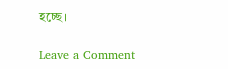হচ্ছে।

Leave a Comment